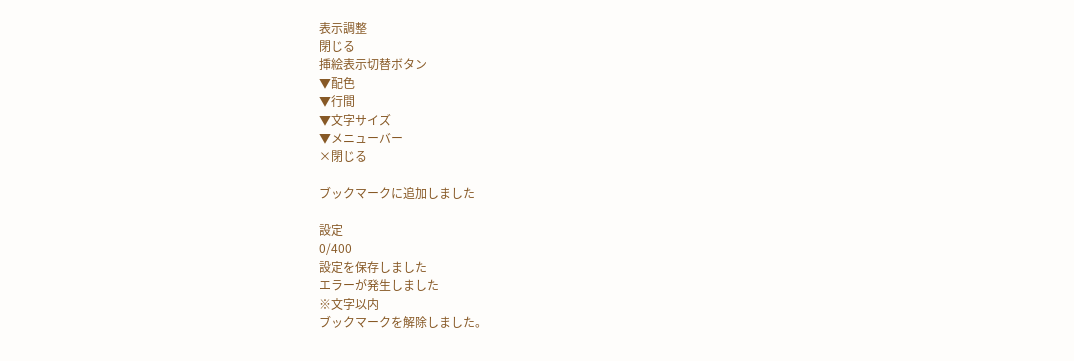表示調整
閉じる
挿絵表示切替ボタン
▼配色
▼行間
▼文字サイズ
▼メニューバー
×閉じる

ブックマークに追加しました

設定
0/400
設定を保存しました
エラーが発生しました
※文字以内
ブックマークを解除しました。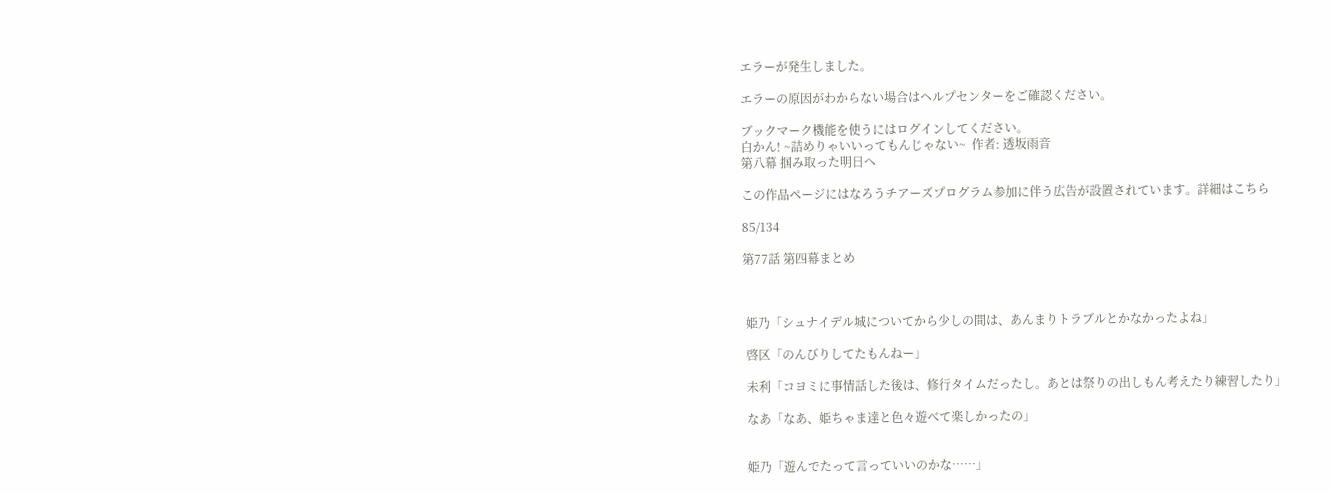エラーが発生しました。

エラーの原因がわからない場合はヘルプセンターをご確認ください。

ブックマーク機能を使うにはログインしてください。
白かん! ~詰めりゃいいってもんじゃない~  作者: 透坂雨音
第八幕 掴み取った明日へ

この作品ページにはなろうチアーズプログラム参加に伴う広告が設置されています。詳細はこちら

85/134

第77話 第四幕まとめ



 姫乃「シュナイデル城についてから少しの間は、あんまりトラブルとかなかったよね」

 啓区「のんびりしてたもんねー」

 未利「コヨミに事情話した後は、修行タイムだったし。あとは祭りの出しもん考えたり練習したり」

 なあ「なあ、姫ちゃま達と色々遊べて楽しかったの」


 姫乃「遊んでたって言っていいのかな……」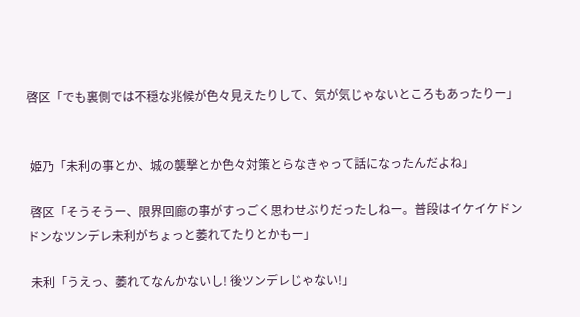啓区「でも裏側では不穏な兆候が色々見えたりして、気が気じゃないところもあったりー」


 姫乃「未利の事とか、城の襲撃とか色々対策とらなきゃって話になったんだよね」

 啓区「そうそうー、限界回廊の事がすっごく思わせぶりだったしねー。普段はイケイケドンドンなツンデレ未利がちょっと萎れてたりとかもー」

 未利「うえっ、萎れてなんかないし! 後ツンデレじゃない!」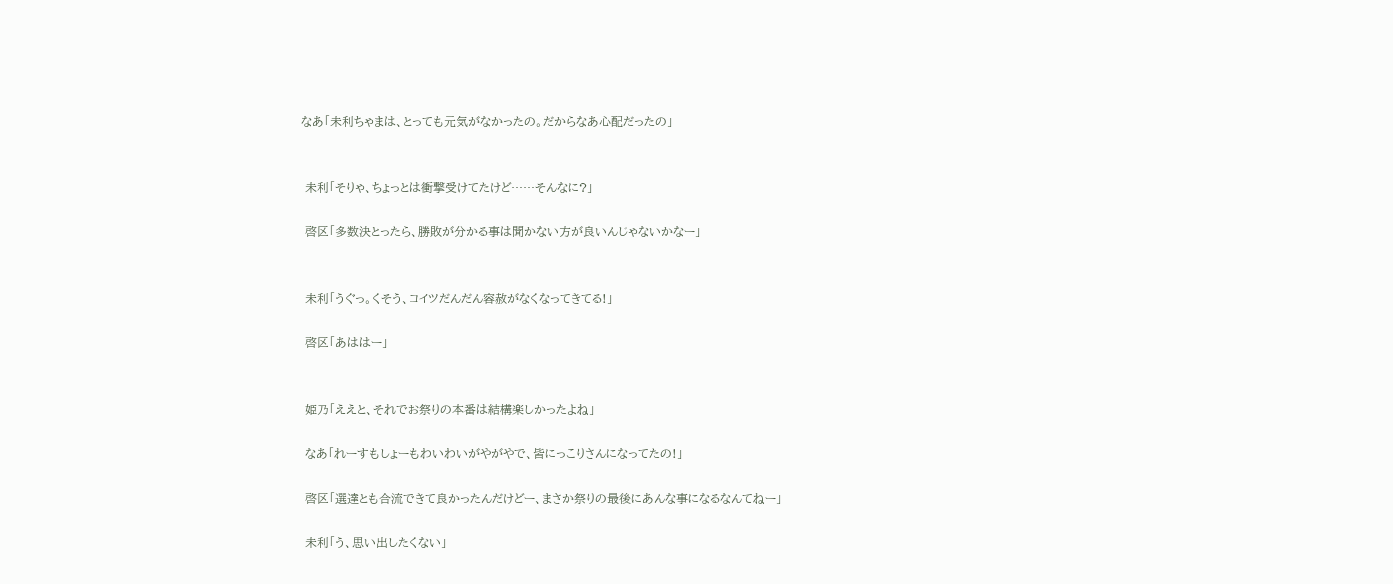なあ「未利ちゃまは、とっても元気がなかったの。だからなあ心配だったの」


 未利「そりゃ、ちょっとは衝撃受けてたけど……そんなに?」

 啓区「多数決とったら、勝敗が分かる事は聞かない方が良いんじゃないかなー」


 未利「うぐっ。くそう、コイツだんだん容赦がなくなってきてる!」

 啓区「あははー」


 姫乃「ええと、それでお祭りの本番は結構楽しかったよね」

 なあ「れーすもしょーもわいわいがやがやで、皆にっこりさんになってたの!」

 啓区「選達とも合流できて良かったんだけどー、まさか祭りの最後にあんな事になるなんてねー」

 未利「う、思い出したくない」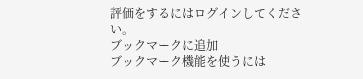評価をするにはログインしてください。
ブックマークに追加
ブックマーク機能を使うには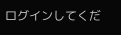ログインしてくだ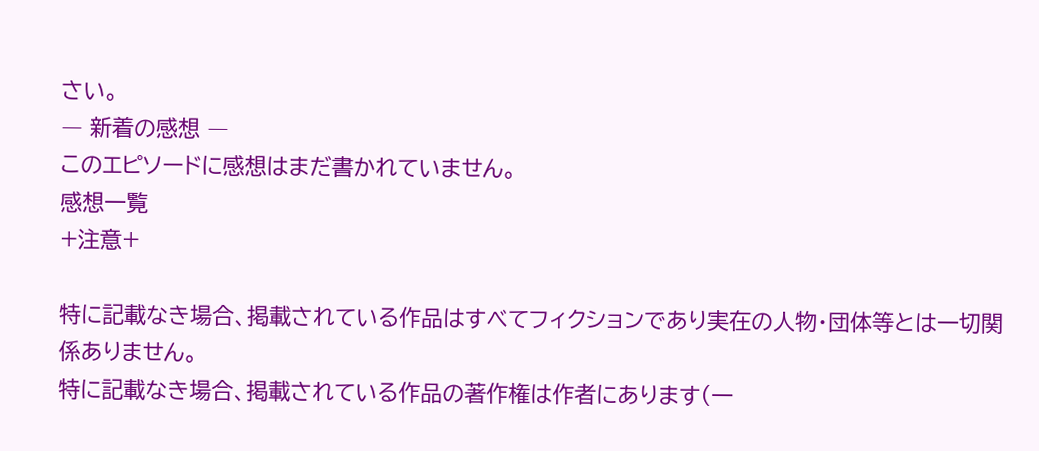さい。
― 新着の感想 ―
このエピソードに感想はまだ書かれていません。
感想一覧
+注意+

特に記載なき場合、掲載されている作品はすべてフィクションであり実在の人物・団体等とは一切関係ありません。
特に記載なき場合、掲載されている作品の著作権は作者にあります(一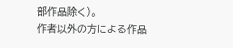部作品除く)。
作者以外の方による作品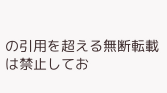の引用を超える無断転載は禁止してお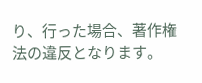り、行った場合、著作権法の違反となります。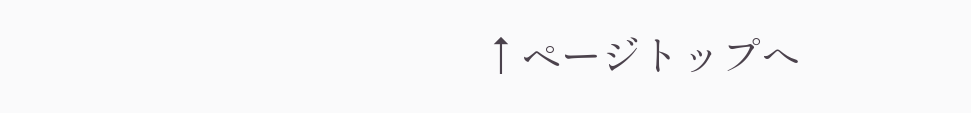↑ページトップへ